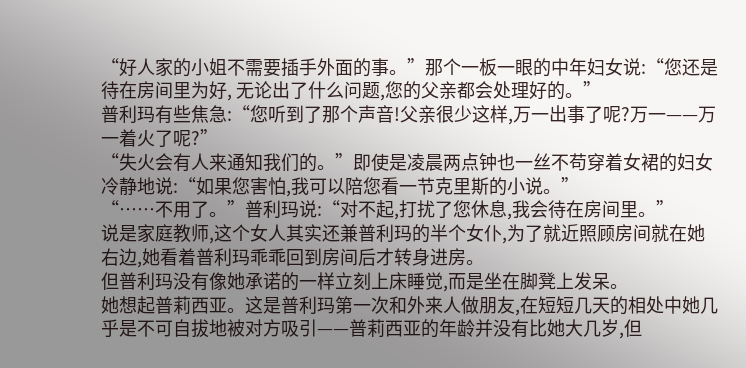“好人家的小姐不需要插手外面的事。”那个一板一眼的中年妇女说:“您还是待在房间里为好, 无论出了什么问题,您的父亲都会处理好的。”
普利玛有些焦急:“您听到了那个声音!父亲很少这样,万一出事了呢?万一——万一着火了呢?”
“失火会有人来通知我们的。”即使是凌晨两点钟也一丝不苟穿着女裙的妇女冷静地说:“如果您害怕,我可以陪您看一节克里斯的小说。”
“……不用了。”普利玛说:“对不起,打扰了您休息,我会待在房间里。”
说是家庭教师,这个女人其实还兼普利玛的半个女仆,为了就近照顾房间就在她右边,她看着普利玛乖乖回到房间后才转身进房。
但普利玛没有像她承诺的一样立刻上床睡觉,而是坐在脚凳上发呆。
她想起普莉西亚。这是普利玛第一次和外来人做朋友,在短短几天的相处中她几乎是不可自拔地被对方吸引——普莉西亚的年龄并没有比她大几岁,但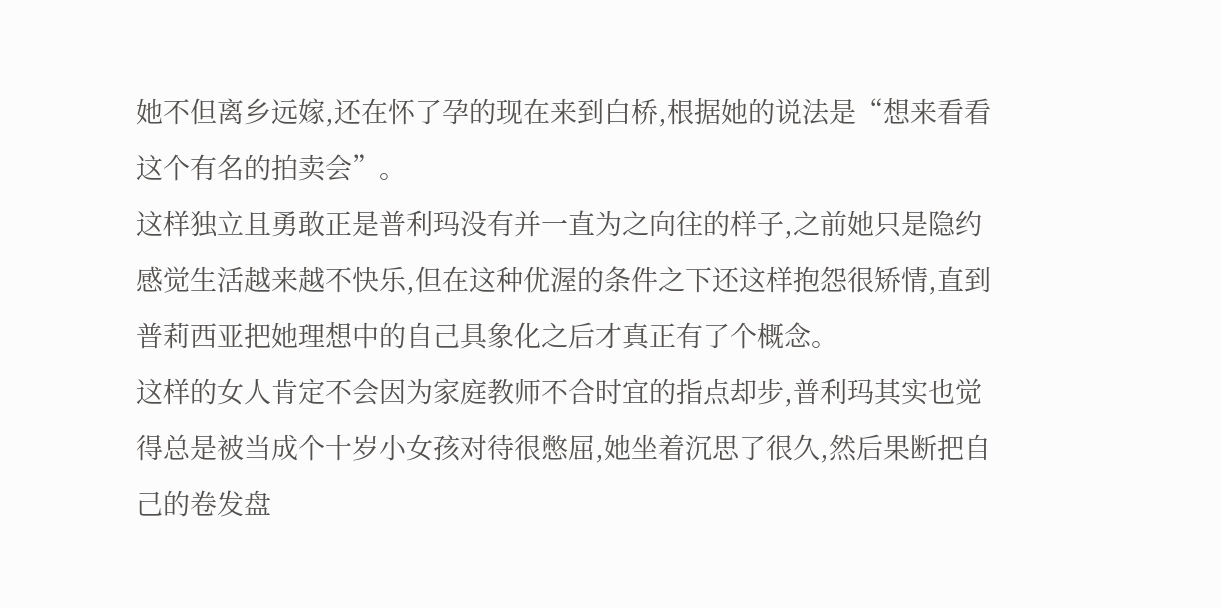她不但离乡远嫁,还在怀了孕的现在来到白桥,根据她的说法是“想来看看这个有名的拍卖会”。
这样独立且勇敢正是普利玛没有并一直为之向往的样子,之前她只是隐约感觉生活越来越不快乐,但在这种优渥的条件之下还这样抱怨很矫情,直到普莉西亚把她理想中的自己具象化之后才真正有了个概念。
这样的女人肯定不会因为家庭教师不合时宜的指点却步,普利玛其实也觉得总是被当成个十岁小女孩对待很憋屈,她坐着沉思了很久,然后果断把自己的卷发盘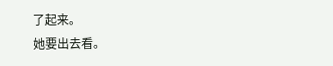了起来。
她要出去看。